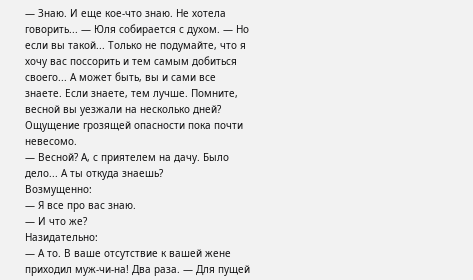— Знаю. И еще кое-что знаю. Не хотела говорить... — Юля собирается с духом. — Но если вы такой... Только не подумайте, что я хочу вас поссорить и тем самым добиться своего... А может быть, вы и сами все знаете. Если знаете, тем лучше. Помните, весной вы уезжали на несколько дней?
Ощущение грозящей опасности пока почти невесомо.
— Весной? А, с приятелем на дачу. Было дело... А ты откуда знаешь?
Возмущенно:
— Я все про вас знаю.
— И что же?
Назидательно:
— А то. В ваше отсутствие к вашей жене приходил муж-чи-на! Два раза. — Для пущей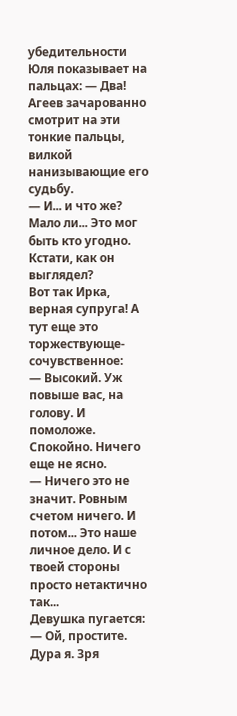убедительности Юля показывает на пальцах: — Два!
Агеев зачарованно смотрит на эти тонкие пальцы, вилкой нанизывающие его судьбу.
— И... и что же? Мало ли... Это мог быть кто угодно. Кстати, как он выглядел?
Вот так Ирка, верная супруга! А тут еще это торжествующе-сочувственное:
— Высокий. Уж повыше вас, на голову. И помоложе.
Спокойно. Ничего еще не ясно.
— Ничего это не значит. Ровным счетом ничего. И потом... Это наше личное дело. И с твоей стороны просто нетактично так...
Девушка пугается:
— Ой, простите. Дура я. Зря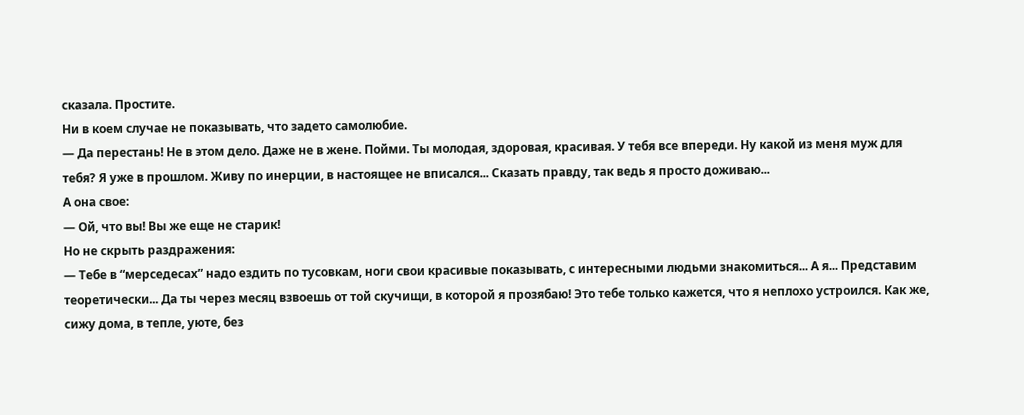сказала. Простите.
Ни в коем случае не показывать, что задето самолюбие.
— Да перестань! Не в этом дело. Даже не в жене. Пойми. Ты молодая, здоровая, красивая. У тебя все впереди. Ну какой из меня муж для тебя? Я уже в прошлом. Живу по инерции, в настоящее не вписался... Сказать правду, так ведь я просто доживаю...
А она свое:
— Ой, что вы! Вы же еще не старик!
Но не скрыть раздражения:
— Тебе в “мерседесах” надо ездить по тусовкам, ноги свои красивые показывать, с интересными людьми знакомиться... А я... Представим теоретически... Да ты через месяц взвоешь от той скучищи, в которой я прозябаю! Это тебе только кажется, что я неплохо устроился. Как же, сижу дома, в тепле, уюте, без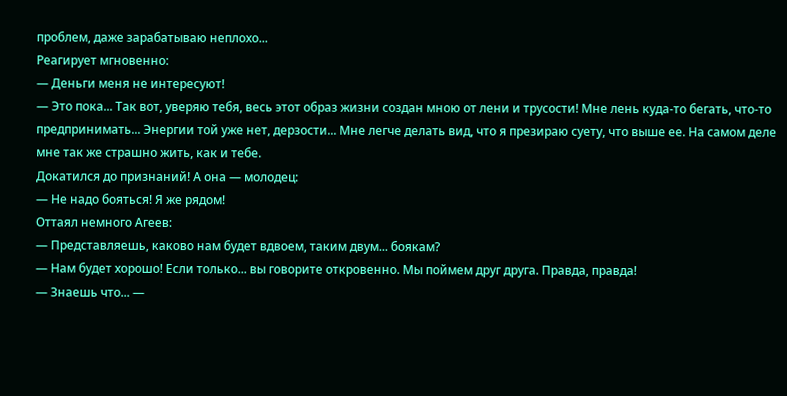проблем, даже зарабатываю неплохо...
Реагирует мгновенно:
— Деньги меня не интересуют!
— Это пока... Так вот, уверяю тебя, весь этот образ жизни создан мною от лени и трусости! Мне лень куда-то бегать, что-то предпринимать... Энергии той уже нет, дерзости... Мне легче делать вид, что я презираю суету, что выше ее. На самом деле мне так же страшно жить, как и тебе.
Докатился до признаний! А она — молодец:
— Не надо бояться! Я же рядом!
Оттаял немного Агеев:
— Представляешь, каково нам будет вдвоем, таким двум... боякам?
— Нам будет хорошо! Если только... вы говорите откровенно. Мы поймем друг друга. Правда, правда!
— Знаешь что... —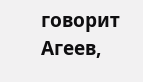говорит Агеев,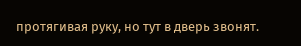протягивая руку, но тут в дверь звонят.